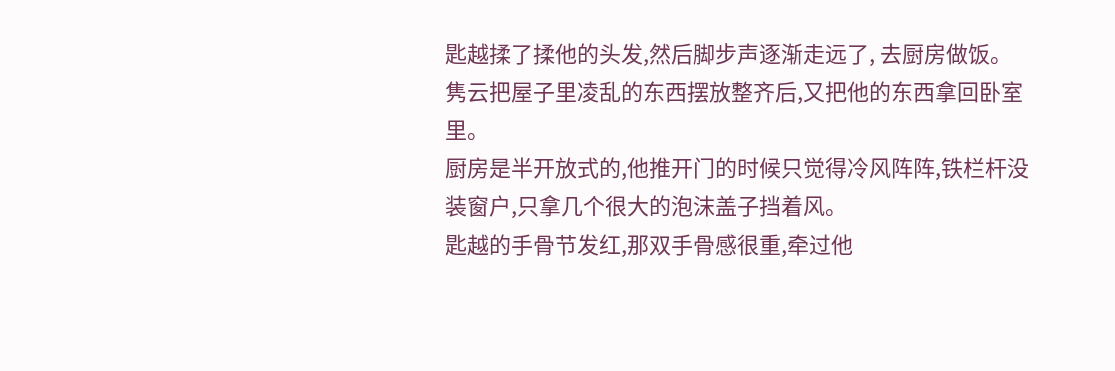匙越揉了揉他的头发,然后脚步声逐渐走远了, 去厨房做饭。
隽云把屋子里凌乱的东西摆放整齐后,又把他的东西拿回卧室里。
厨房是半开放式的,他推开门的时候只觉得冷风阵阵,铁栏杆没装窗户,只拿几个很大的泡沫盖子挡着风。
匙越的手骨节发红,那双手骨感很重,牵过他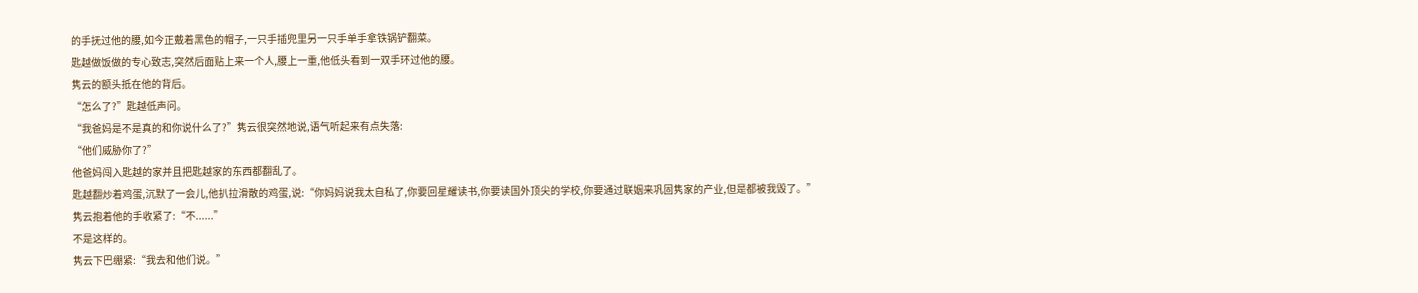的手抚过他的腰,如今正戴着黑色的帽子,一只手插兜里另一只手单手拿铁锅铲翻菜。
匙越做饭做的专心致志,突然后面贴上来一个人,腰上一重,他低头看到一双手环过他的腰。
隽云的额头抵在他的背后。
“怎么了?”匙越低声问。
“我爸妈是不是真的和你说什么了?”隽云很突然地说,语气听起来有点失落:
“他们威胁你了?”
他爸妈闯入匙越的家并且把匙越家的东西都翻乱了。
匙越翻炒着鸡蛋,沉默了一会儿,他扒拉滑散的鸡蛋,说:“你妈妈说我太自私了,你要回星耀读书,你要读国外顶尖的学校,你要通过联姻来巩固隽家的产业,但是都被我毁了。”
隽云抱着他的手收紧了:“不......”
不是这样的。
隽云下巴绷紧:“我去和他们说。”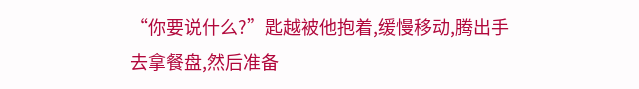“你要说什么?”匙越被他抱着,缓慢移动,腾出手去拿餐盘,然后准备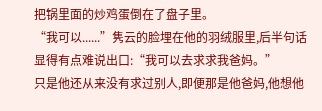把锅里面的炒鸡蛋倒在了盘子里。
“我可以......”隽云的脸埋在他的羽绒服里,后半句话显得有点难说出口:“我可以去求求我爸妈。”
只是他还从来没有求过别人,即便那是他爸妈,他想他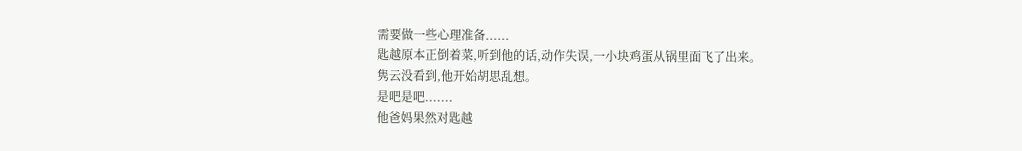需要做一些心理准备......
匙越原本正倒着菜,听到他的话,动作失误,一小块鸡蛋从锅里面飞了出来。
隽云没看到,他开始胡思乱想。
是吧是吧.......
他爸妈果然对匙越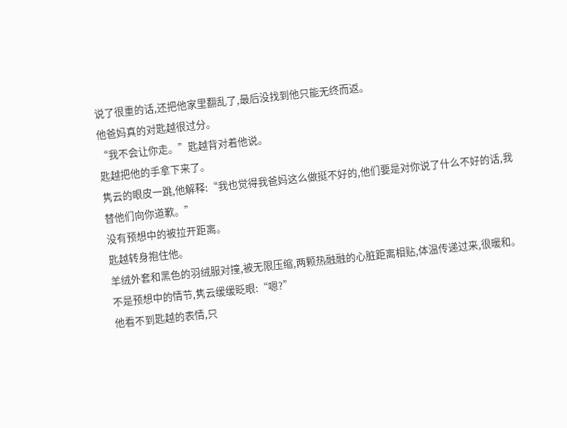说了很重的话,还把他家里翻乱了,最后没找到他只能无终而返。
他爸妈真的对匙越很过分。
“我不会让你走。”匙越背对着他说。
匙越把他的手拿下来了。
隽云的眼皮一跳,他解释:“我也觉得我爸妈这么做挺不好的,他们要是对你说了什么不好的话,我替他们向你道歉。”
没有预想中的被拉开距离。
匙越转身抱住他。
羊绒外套和黑色的羽绒服对撞,被无限压缩,两颗热融融的心脏距离相贴,体温传递过来,很暖和。
不是预想中的情节,隽云缓缓眨眼:“嗯?”
他看不到匙越的表情,只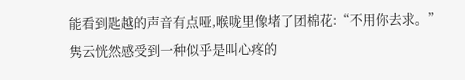能看到匙越的声音有点哑,喉咙里像堵了团棉花:“不用你去求。”
隽云恍然感受到一种似乎是叫心疼的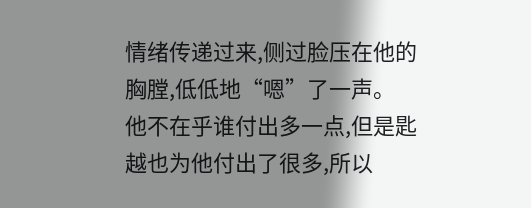情绪传递过来,侧过脸压在他的胸膛,低低地“嗯”了一声。
他不在乎谁付出多一点,但是匙越也为他付出了很多,所以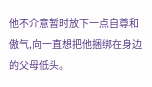他不介意暂时放下一点自尊和傲气,向一直想把他捆绑在身边的父母低头。